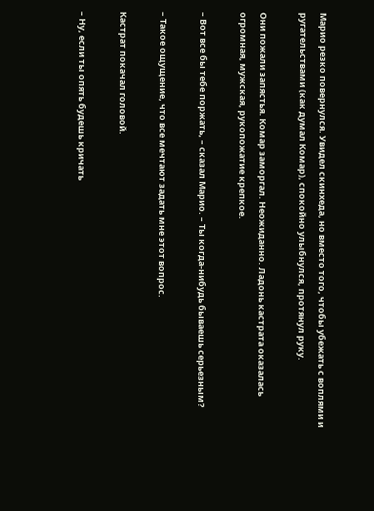Марио резко повернулся. Увидел скинхеда, но вместо того, чтобы убежать с воплями и ругательствами (как думал Комар), спокойно улыбнулся, протянул руку.

Они пожали запястья. Комар заморгал. Неожиданно. Ладонь кастрата оказалась огромная, мужская, рукопожатие крепкое.

– Вот все бы тебе поржать, – сказал Марио. – Ты когда-нибудь бываешь серьезным?

– Такое ощущение, что все мечтают задать мне этот вопрос.

Кастрат покачал головой.

– Ну, если ты опять будешь кричать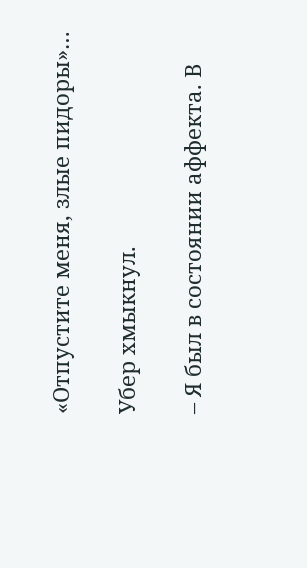«Отпустите меня, злые пидоры»…

Убер хмыкнул.

– Я был в состоянии аффекта. В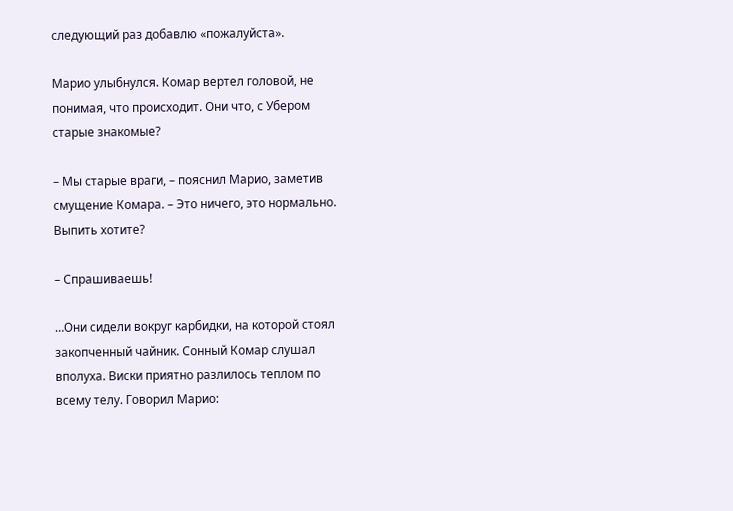следующий раз добавлю «пожалуйста».

Марио улыбнулся. Комар вертел головой, не понимая, что происходит. Они что, с Убером старые знакомые?

– Мы старые враги, – пояснил Марио, заметив смущение Комара. – Это ничего, это нормально. Выпить хотите?

– Спрашиваешь!

…Они сидели вокруг карбидки, на которой стоял закопченный чайник. Сонный Комар слушал вполуха. Виски приятно разлилось теплом по всему телу. Говорил Марио: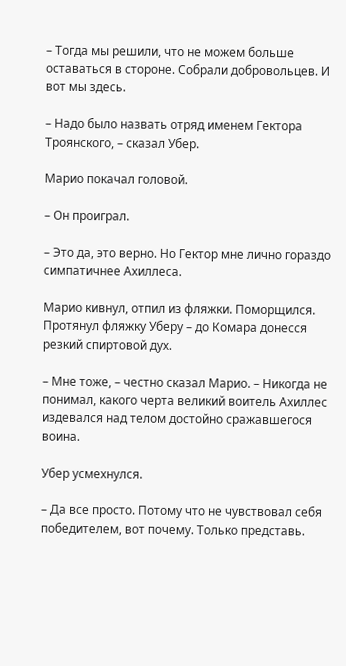– Тогда мы решили, что не можем больше оставаться в стороне. Собрали добровольцев. И вот мы здесь.

– Надо было назвать отряд именем Гектора Троянского, – сказал Убер.

Марио покачал головой.

– Он проиграл.

– Это да, это верно. Но Гектор мне лично гораздо симпатичнее Ахиллеса.

Марио кивнул, отпил из фляжки. Поморщился. Протянул фляжку Уберу – до Комара донесся резкий спиртовой дух.

– Мне тоже, – честно сказал Марио. – Никогда не понимал, какого черта великий воитель Ахиллес издевался над телом достойно сражавшегося воина.

Убер усмехнулся.

– Да все просто. Потому что не чувствовал себя победителем, вот почему. Только представь.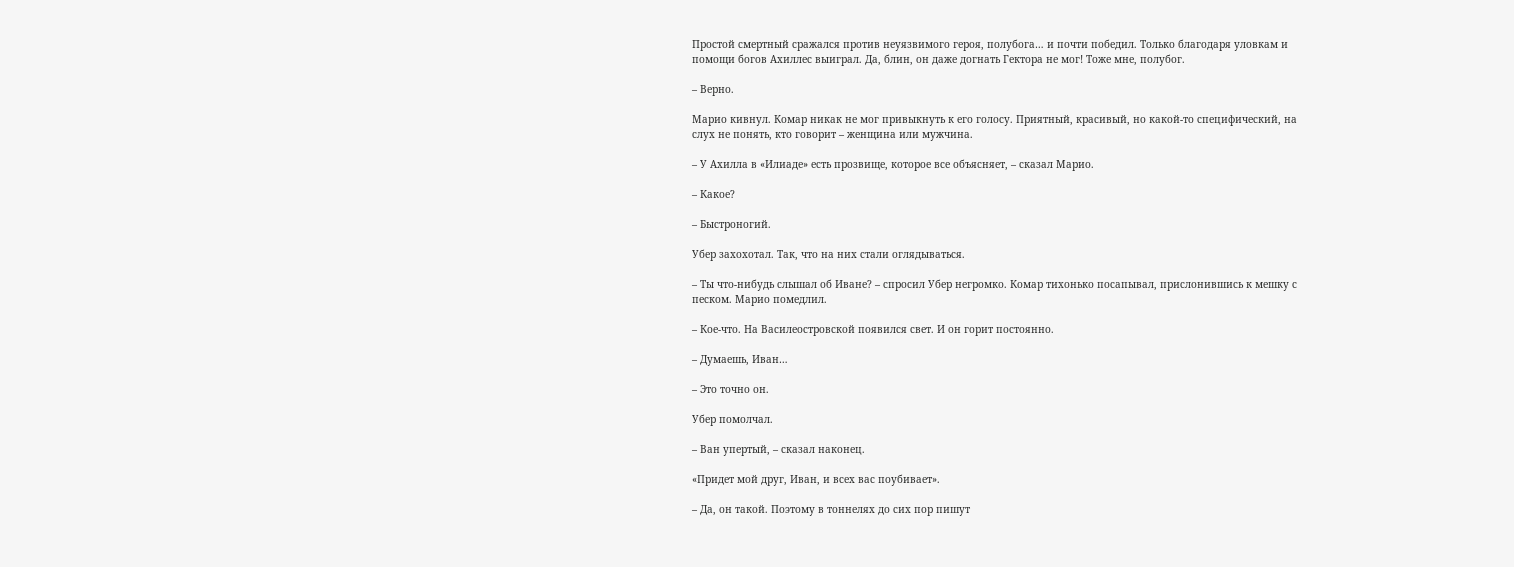Простой смертный сражался против неуязвимого героя, полубога… и почти победил. Только благодаря уловкам и помощи богов Ахиллес выиграл. Да, блин, он даже догнать Гектора не мог! Тоже мне, полубог.

– Верно.

Марио кивнул. Комар никак не мог привыкнуть к его голосу. Приятный, красивый, но какой-то специфический, на слух не понять, кто говорит – женщина или мужчина.

– У Ахилла в «Илиаде» есть прозвище, которое все объясняет, – сказал Марио.

– Какое?

– Быстроногий.

Убер захохотал. Так, что на них стали оглядываться.

– Ты что-нибудь слышал об Иване? – спросил Убер негромко. Комар тихонько посапывал, прислонившись к мешку с песком. Марио помедлил.

– Кое-что. На Василеостровской появился свет. И он горит постоянно.

– Думаешь, Иван…

– Это точно он.

Убер помолчал.

– Ван упертый, – сказал наконец.

«Придет мой друг, Иван, и всех вас поубивает».

– Да, он такой. Поэтому в тоннелях до сих пор пишут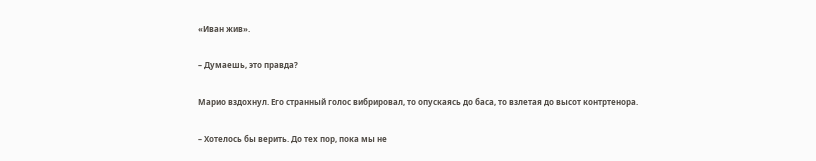«Иван жив».

– Думаешь, это правда?

Марио вздохнул. Его странный голос вибрировал, то опускаясь до баса, то взлетая до высот контртенора.

– Хотелось бы верить. До тех пор, пока мы не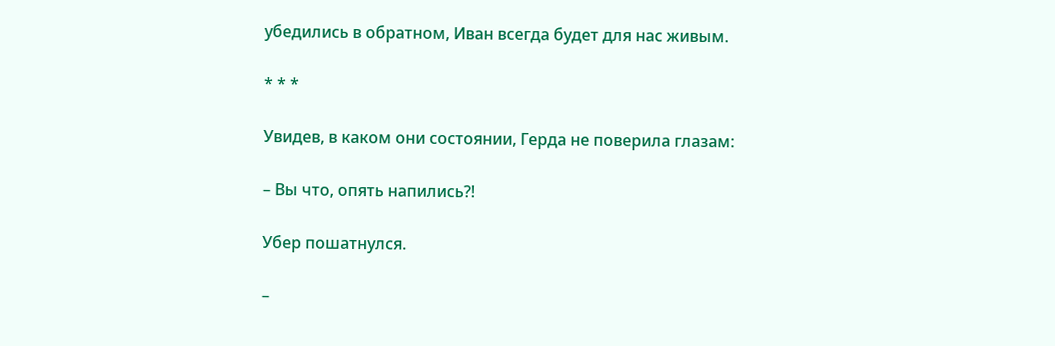убедились в обратном, Иван всегда будет для нас живым.

* * *

Увидев, в каком они состоянии, Герда не поверила глазам:

– Вы что, опять напились?!

Убер пошатнулся.

–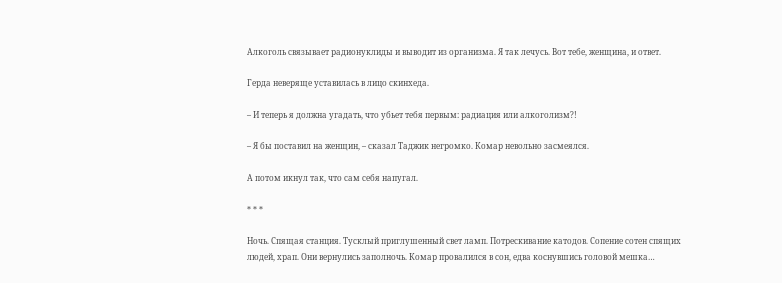Алкоголь связывает радионуклиды и выводит из организма. Я так лечусь. Вот тебе, женщина, и ответ.

Герда неверяще уставилась в лицо скинхеда.

– И теперь я должна угадать, что убьет тебя первым: радиация или алкоголизм?!

– Я бы поставил на женщин, – сказал Таджик негромко. Комар невольно засмеялся.

А потом икнул так, что сам себя напугал.

* * *

Ночь. Спящая станция. Тусклый приглушенный свет ламп. Потрескивание катодов. Сопение сотен спящих людей, храп. Они вернулись заполночь. Комар провалился в сон, едва коснувшись головой мешка…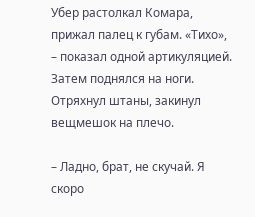Убер растолкал Комара, прижал палец к губам. «Тихо», – показал одной артикуляцией. Затем поднялся на ноги. Отряхнул штаны, закинул вещмешок на плечо.

– Ладно, брат, не скучай. Я скоро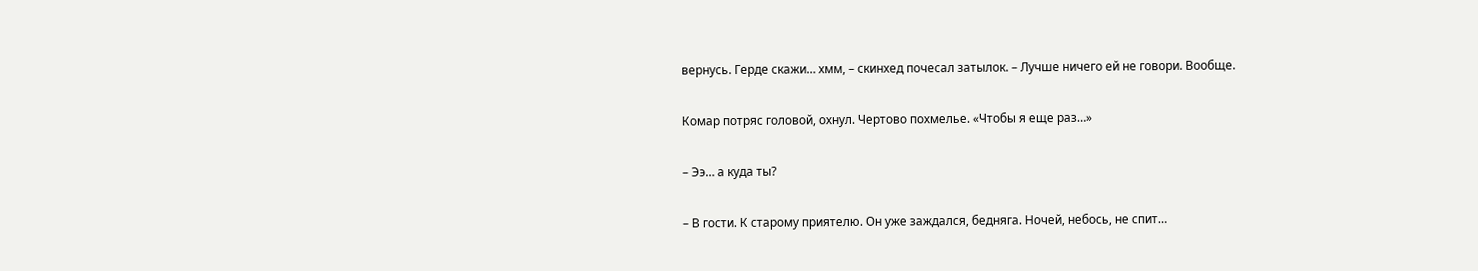вернусь. Герде скажи… хмм, – скинхед почесал затылок. – Лучше ничего ей не говори. Вообще.

Комар потряс головой, охнул. Чертово похмелье. «Чтобы я еще раз…»

– Ээ… а куда ты?

– В гости. К старому приятелю. Он уже заждался, бедняга. Ночей, небось, не спит…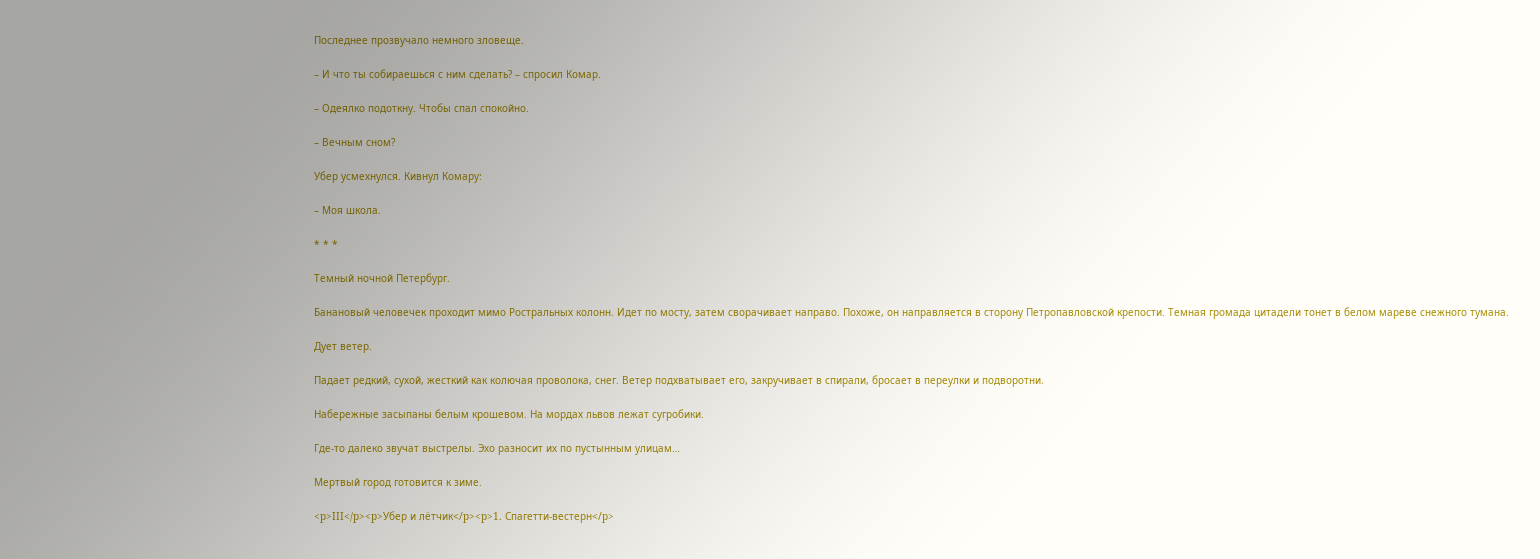Последнее прозвучало немного зловеще.

– И что ты собираешься с ним сделать? – спросил Комар.

– Одеялко подоткну. Чтобы спал спокойно.

– Вечным сном?

Убер усмехнулся. Кивнул Комару:

– Моя школа.

* * *

Темный ночной Петербург.

Банановый человечек проходит мимо Ростральных колонн. Идет по мосту, затем сворачивает направо. Похоже, он направляется в сторону Петропавловской крепости. Темная громада цитадели тонет в белом мареве снежного тумана.

Дует ветер.

Падает редкий, сухой, жесткий как колючая проволока, снег. Ветер подхватывает его, закручивает в спирали, бросает в переулки и подворотни.

Набережные засыпаны белым крошевом. На мордах львов лежат сугробики.

Где-то далеко звучат выстрелы. Эхо разносит их по пустынным улицам…

Мертвый город готовится к зиме.

<p>III</p><p>Убер и лётчик</p><p>1. Спагетти-вестерн</p>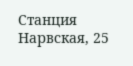Станция Нарвская, 25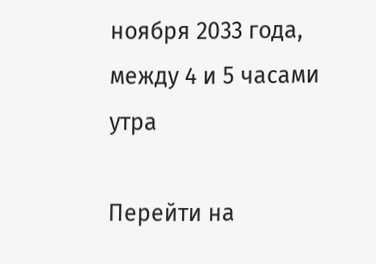ноября 2033 года, между 4 и 5 часами утра

Перейти на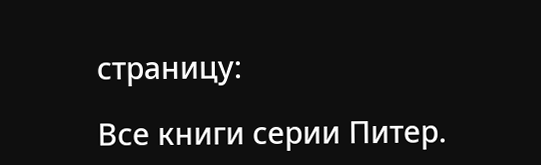страницу:

Все книги серии Питер.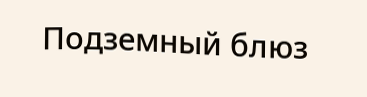Подземный блюз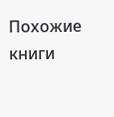Похожие книги